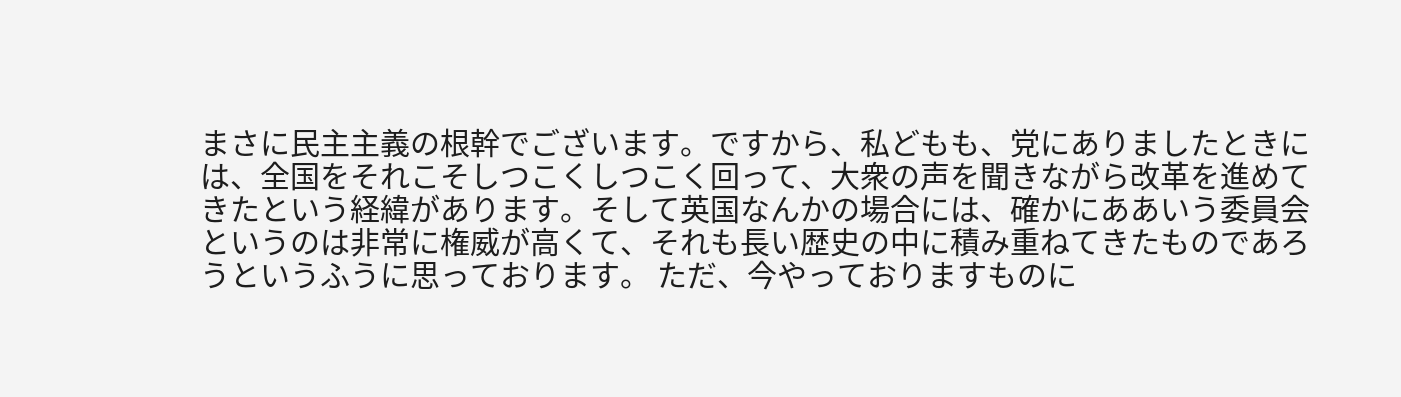まさに民主主義の根幹でございます。ですから、私どもも、党にありましたときには、全国をそれこそしつこくしつこく回って、大衆の声を聞きながら改革を進めてきたという経緯があります。そして英国なんかの場合には、確かにああいう委員会というのは非常に権威が高くて、それも長い歴史の中に積み重ねてきたものであろうというふうに思っております。 ただ、今やっておりますものに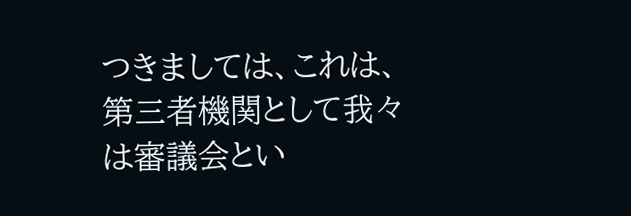つきましては、これは、第三者機関として我々は審議会とい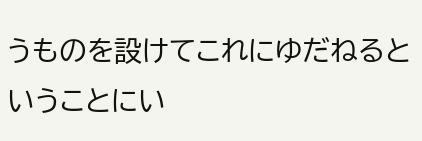うものを設けてこれにゆだねるということにい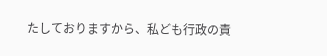たしておりますから、私ども行政の責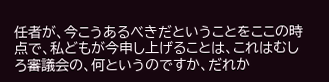任者が、今こうあるべきだということをここの時点で、私どもが今申し上げることは、これはむしろ審議会の、何というのですか、だれか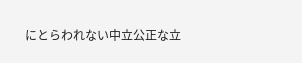にとらわれない中立公正な立